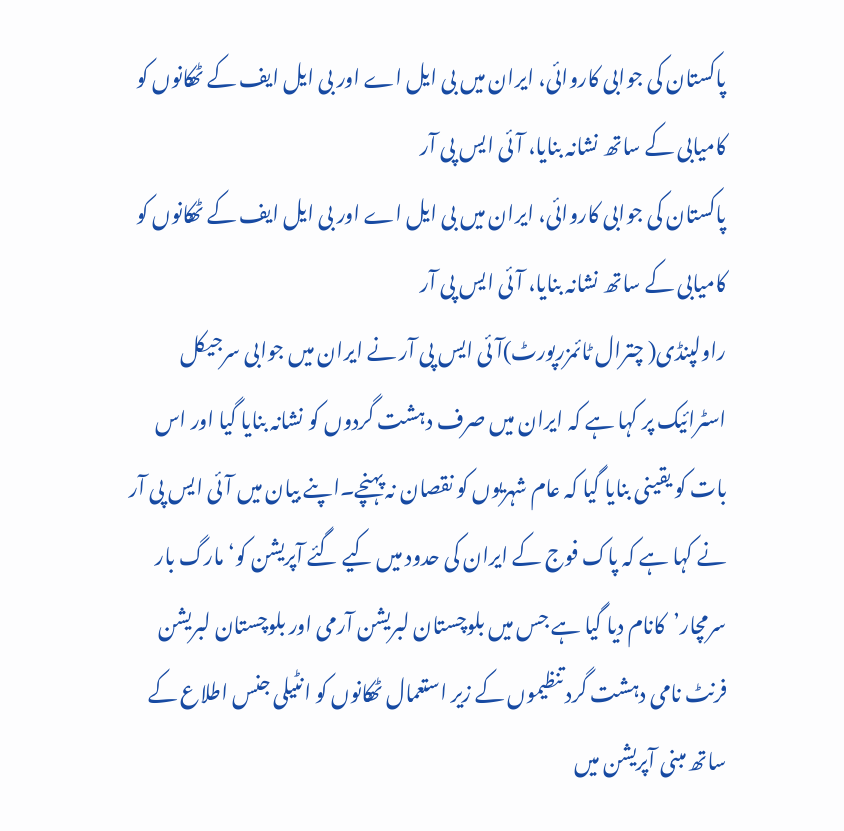پاکستان کی جوابی کاروائی، ایران میں بی ایل اے اور بی ایل ایف کے ٹھکانوں کو کامیابی کے ساتھ نشانہ بنایا، آئی ایس پی آر
پاکستان کی جوابی کاروائی، ایران میں بی ایل اے اور بی ایل ایف کے ٹھکانوں کو کامیابی کے ساتھ نشانہ بنایا، آئی ایس پی آر
راولپنڈی( چترال ٹائمزرپورٹ)آئی ایس پی آر نے ایران میں جوابی سرجیکل اسٹرائیک پر کہا ہے کہ ایران میں صرف دہشت گردوں کو نشانہ بنایا گیا اور اس بات کو یقینی بنایا گیا کہ عام شہریوں کو نقصان نہ پہنچے۔اپنے بیان میں آئی ایس پی آر نے کہا ہے کہ پاک فوج کے ایران کی حدود میں کیے گئے آپریشن کو‘مارگ بار سرمچار’کانام دیا گیا ہے جس میں بلوچستان لبریشن آرمی اور بلوچستان لبریشن فرنٹ نامی دہشت گرد تنظیموں کے زیر استعمال ٹھکانوں کو انٹیلی جنس اطلاع کے ساتھ مبنی آپریشن میں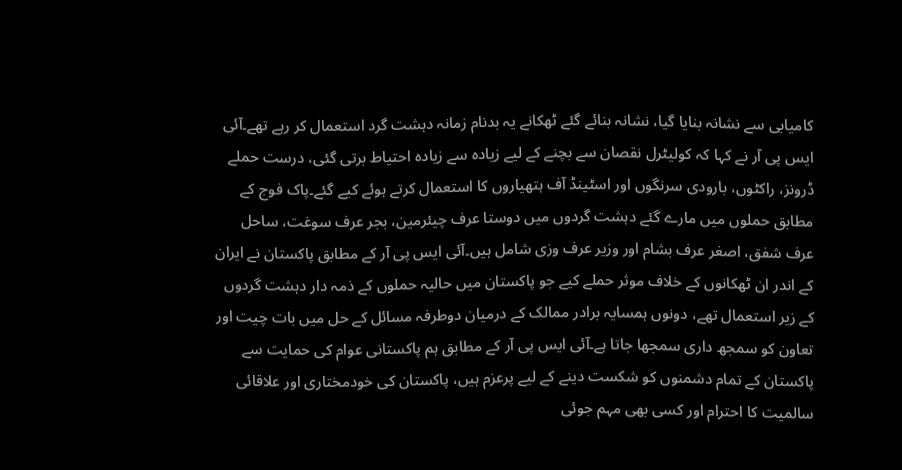کامیابی سے نشانہ بنایا گیا، نشانہ بنائے گئے ٹھکانے یہ بدنام زمانہ دہشت گرد استعمال کر رہے تھے۔آئی ایس پی آر نے کہا کہ کولیٹرل نقصان سے بچنے کے لیے زیادہ سے زیادہ احتیاط برتی گئی، درست حملے ڈرونز، راکٹوں، بارودی سرنگوں اور اسٹینڈ آف ہتھیاروں کا استعمال کرتے ہوئے کیے گئے۔پاک فوج کے مطابق حملوں میں مارے گئے دہشت گردوں میں دوستا عرف چیئرمین، بجر عرف سوغت، ساحل عرف شفق، اصغر عرف بشام اور وزیر عرف وزی شامل ہیں۔آئی ایس پی آر کے مطابق پاکستان نے ایران کے اندر ان ٹھکانوں کے خلاف موثر حملے کیے جو پاکستان میں حالیہ حملوں کے ذمہ دار دہشت گردوں کے زیر استعمال تھے، دونوں ہمسایہ برادر ممالک کے درمیان دوطرفہ مسائل کے حل میں بات چیت اور تعاون کو سمجھ داری سمجھا جاتا ہے۔آئی ایس پی آر کے مطابق ہم پاکستانی عوام کی حمایت سے پاکستان کے تمام دشمنوں کو شکست دینے کے لیے پرعزم ہیں، پاکستان کی خودمختاری اور علاقائی سالمیت کا احترام اور کسی بھی مہم جوئی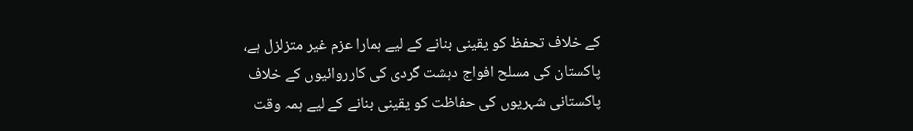کے خلاف تحفظ کو یقینی بنانے کے لیے ہمارا عزم غیر متزلزل ہے، پاکستان کی مسلح افواج دہشت گردی کی کارروائیوں کے خلاف پاکستانی شہریوں کی حفاظت کو یقینی بنانے کے لیے ہمہ وقت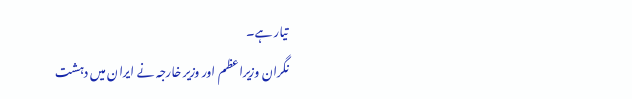تیار ہے۔
نگران وزیراعظم اور وزیر خارجہ نے ایران میں دہشت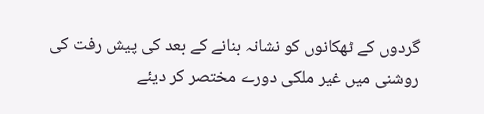گردوں کے ٹھکانوں کو نشانہ بنانے کے بعد کی پیش رفت کی روشنی میں غیر ملکی دورے مختصر کر دیئے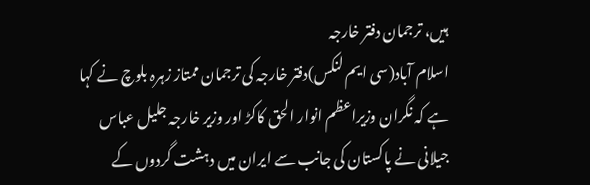ہیں، ترجمان دفتر خارجہ
اسلام آباد(سی ایم لنکس)دفتر خارجہ کی ترجمان ممتاز زہرہ بلوچ نے کہا ہے کہ نگران وزیراعظم انوار الحق کاکڑ اور وزیر خارجہ جلیل عباس جیلانی نے پاکستان کی جانب سے ایران میں دہشت گردوں کے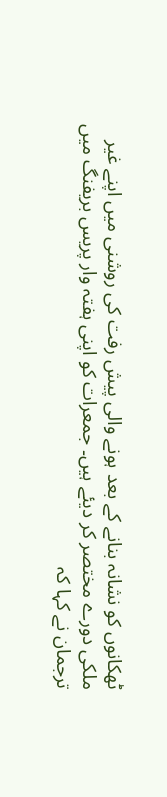ٹھکانوں کو نشانہ بنانے کے بعد ہونے والی پیش رفت کی روشنی میں اپنے غیر ملکی دورے مختصر کر دیئے ہیں۔ جمعرات کو اپنی ہفتہ وار پریس بریفنگ میں ترجمان نے کہا کہ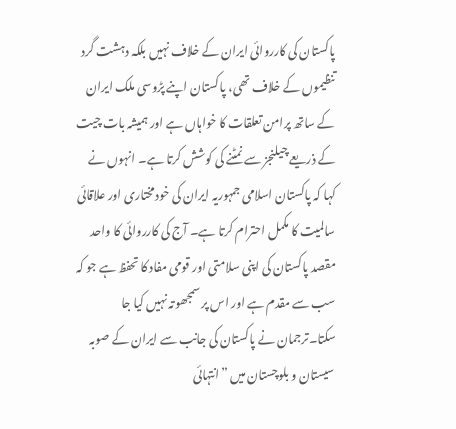پاکستان کی کارروائی ایران کے خلاف نہیں بلکہ دہشت گرد تنظیموں کے خلاف تھی، پاکستان اپنے پڑوسی ملک ایران کے ساتھ پرامن تعلقات کا خواہاں ہے اور ہمیشہ بات چیت کے ذریعے چیلنجز سے نمٹنے کی کوشش کرتا ہے۔ انہوں نے کہا کہ پاکستان اسلامی جمہوریہ ایران کی خودمختاری اور علاقائی سالمیت کا مکمل احترام کرتا ہے۔ آج کی کارروائی کا واحد مقصد پاکستان کی اپنی سلامتی اور قومی مفاد کا تحفظ ہے جو کہ سب سے مقدم ہے اور اس پر سمجھوتہ نہیں کیا جا سکتا۔ترجمان نے پاکستان کی جانب سے ایران کے صوبہ سیستان و بلوچستان میں ”انتہائی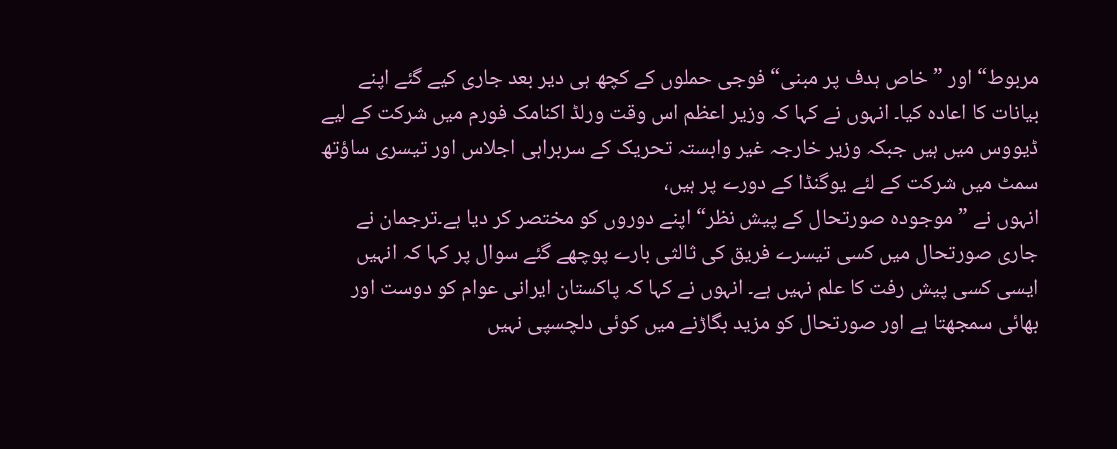مربوط“ اور ”خاص ہدف پر مبنی“ فوجی حملوں کے کچھ ہی دیر بعد جاری کیے گئے اپنے بیانات کا اعادہ کیا۔ انہوں نے کہا کہ وزیر اعظم اس وقت ورلڈ اکنامک فورم میں شرکت کے لیے ڈیووس میں ہیں جبکہ وزیر خارجہ غیر وابستہ تحریک کے سربراہی اجلاس اور تیسری ساؤتھ سمٹ میں شرکت کے لئے یوگنڈا کے دورے پر ہیں،
انہوں نے ”موجودہ صورتحال کے پیش نظر“ اپنے دوروں کو مختصر کر دیا ہے۔ترجمان نے جاری صورتحال میں کسی تیسرے فریق کی ثالثی بارے پوچھے گئے سوال پر کہا کہ انہیں ایسی کسی پیش رفت کا علم نہیں ہے۔ انہوں نے کہا کہ پاکستان ایرانی عوام کو دوست اور بھائی سمجھتا ہے اور صورتحال کو مزید بگاڑنے میں کوئی دلچسپی نہیں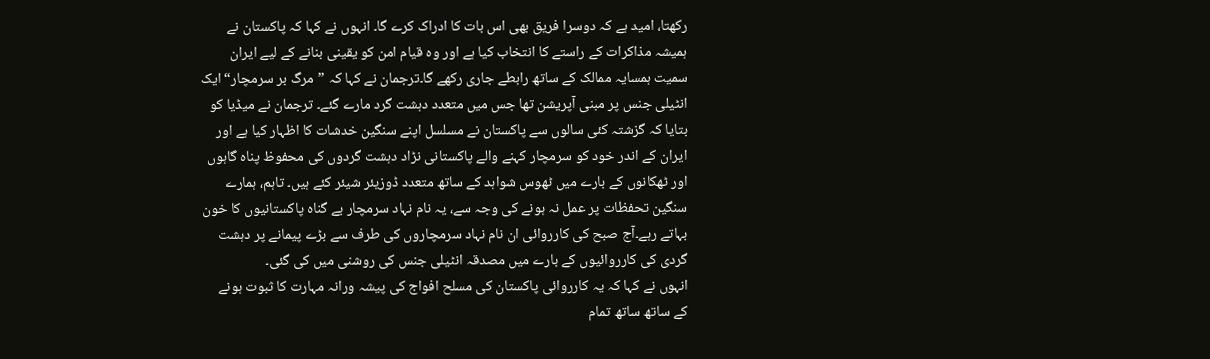رکھتا، امید ہے کہ دوسرا فریق بھی اس بات کا ادراک کرے گا۔ انہوں نے کہا کہ پاکستان نے ہمیشہ مذاکرات کے راستے کا انتخاب کیا ہے اور وہ قیام امن کو یقینی بنانے کے لیے ایران سمیت ہمسایہ ممالک کے ساتھ رابطے جاری رکھے گا۔ترجمان نے کہا کہ ”مرگ بر سرمچار“ایک انٹیلی جنس پر مبنی آپریشن تھا جس میں متعدد دہشت گرد مارے گئے۔ ترجمان نے میڈیا کو بتایا کہ گزشتہ کئی سالوں سے پاکستان نے مسلسل اپنے سنگین خدشات کا اظہار کیا ہے اور ایران کے اندر خود کو سرمچار کہنے والے پاکستانی نڑاد دہشت گردوں کی محفوظ پناہ گاہوں اور ٹھکانوں کے بارے میں ٹھوس شواہد کے ساتھ متعدد ڈوزیئر شیئر کئے ہیں۔ تاہم، ہمارے سنگین تحفظات پر عمل نہ ہونے کی وجہ سے، یہ نام نہاد سرمچار بے گناہ پاکستانیوں کا خون بہاتے رہے۔آج صبح کی کارروائی ان نام نہاد سرمچاروں کی طرف سے بڑے پیمانے پر دہشت گردی کی کارروائیوں کے بارے میں مصدقہ انٹیلی جنس کی روشنی میں کی گئی۔
انہوں نے کہا کہ یہ کارروائی پاکستان کی مسلح افواج کی پیشہ ورانہ مہارت کا ثبوت ہونے کے ساتھ ساتھ تمام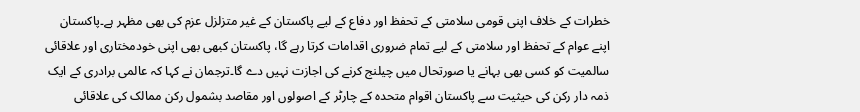خطرات کے خلاف اپنی قومی سلامتی کے تحفظ اور دفاع کے لیے پاکستان کے غیر متزلزل عزم کی بھی مظہر ہے۔پاکستان اپنے عوام کے تحفظ اور سلامتی کے لیے تمام ضروری اقدامات کرتا رہے گا، پاکستان کبھی بھی اپنی خودمختاری اور علاقائی سالمیت کو کسی بھی بہانے یا صورتحال میں چیلنج کرنے کی اجازت نہیں دے گا۔ترجمان نے کہا کہ عالمی برادری کے ایک ذمہ دار رکن کی حیثیت سے پاکستان اقوام متحدہ کے چارٹر کے اصولوں اور مقاصد بشمول رکن ممالک کی علاقائی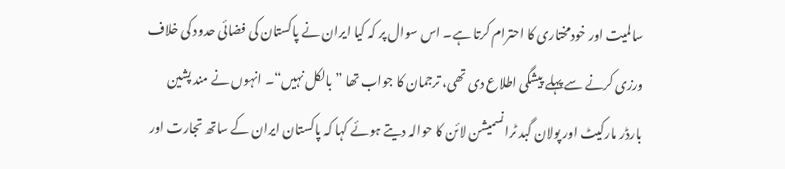سالمیت اور خودمختاری کا احترام کرتا ہے۔ اس سوال پر کہ کیا ایران نے پاکستان کی فضائی حدود کی خلاف ورزی کرنے سے پہلے پیشگی اطلاع دی تھی، ترجمان کا جواب تھا ”بالکل نہیں“۔ انہوں نے مند پشین بارڈر مارکیٹ اور پولان گبد ٹرانسمیشن لائن کا حوالہ دیتے ہوئے کہا کہ پاکستان ایران کے ساتھ تجارت اور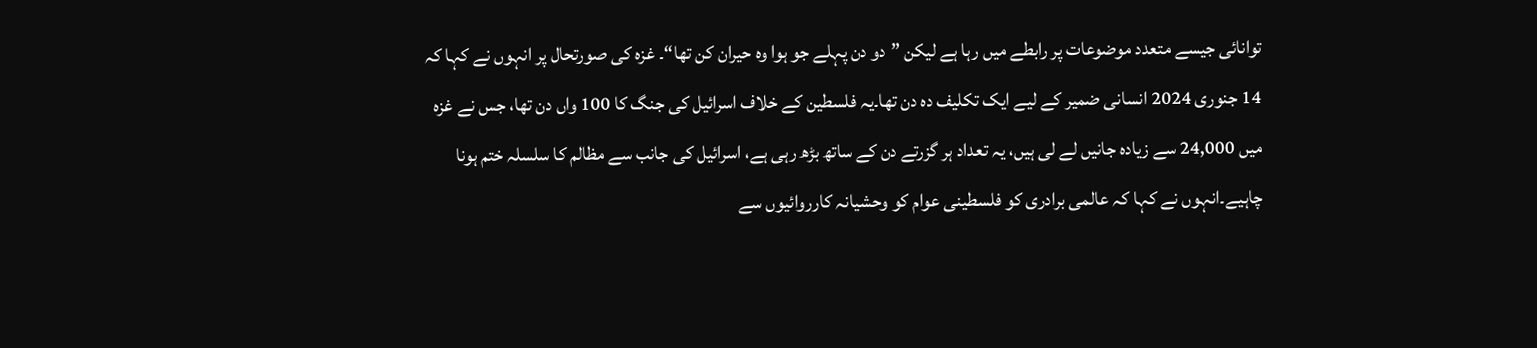توانائی جیسے متعدد موضوعات پر رابطے میں رہا ہے لیکن ”دو دن پہلے جو ہوا وہ حیران کن تھا“۔ غزہ کی صورتحال پر انہوں نے کہا کہ 14 جنوری 2024 انسانی ضمیر کے لیے ایک تکلیف دہ دن تھا۔یہ فلسطین کے خلاف اسرائیل کی جنگ کا 100 واں دن تھا، جس نے غزہ میں 24,000 سے زیادہ جانیں لے لی ہیں، یہ تعداد ہر گزرتے دن کے ساتھ بڑھ رہی ہے، اسرائیل کی جانب سے مظالم کا سلسلہ ختم ہونا چاہیے۔انہوں نے کہا کہ عالمی برادری کو فلسطینی عوام کو وحشیانہ کارروائیوں سے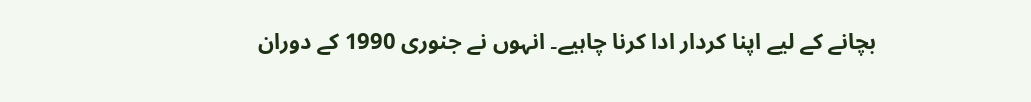بچانے کے لیے اپنا کردار ادا کرنا چاہیے۔ انہوں نے جنوری 1990 کے دوران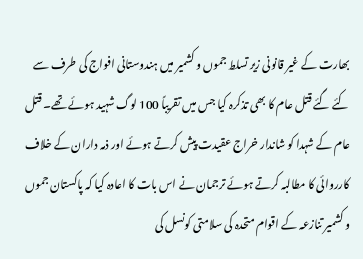بھارت کے غیر قانونی زیر تسلط جموں و کشمیر میں ہندوستانی افواج کی طرف سے کئے گئے قتل عام کا بھی تذکرہ کیا جس میں تقریباً 100 لوگ شہید ہوئے تھے۔ قتل عام کے شہدا کو شاندار خراج عقیدت پیش کرتے ہوئے اور ذمہ داران کے خلاف کارروائی کا مطالبہ کرتے ہوئے ترجمان نے اس بات کا اعادہ کیا کہ پاکستان جموں و کشمیر تنازعہ کے اقوام متحدہ کی سلامتی کونسل کی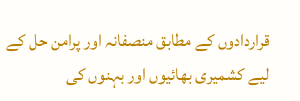قراردادوں کے مطابق منصفانہ اور پرامن حل کے لیے کشمیری بھائیوں اور بہنوں کی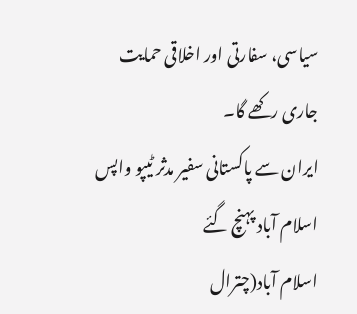سیاسی، سفارتی اور اخلاقی حمایت جاری رکھے گا۔
ایران سے پاکستانی سفیر مدثر ٹیپو واپس اسلام آباد پہنچ گئے
اسلام آباد(چترال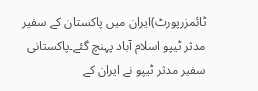ٹائمزرپورٹ)ایران میں پاکستان کے سفیر مدثر ٹیپو اسلام آباد پہنچ گئے۔پاکستانی سفیر مدثر ٹیپو نے ایران کے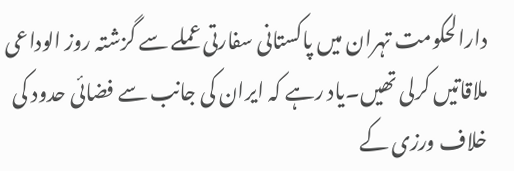دارالحکومت تہران میں پاکستانی سفارتی عملے سے گزشتہ روز الوداعی ملاقاتیں کرلی تھیں۔یاد رہے کہ ایران کی جانب سے فضائی حدود کی خلاف ورزی کے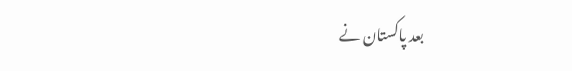بعد پاکستان نے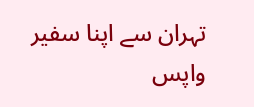تہران سے اپنا سفیر واپس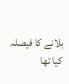بلانے کا فیصلہ کیا تھا